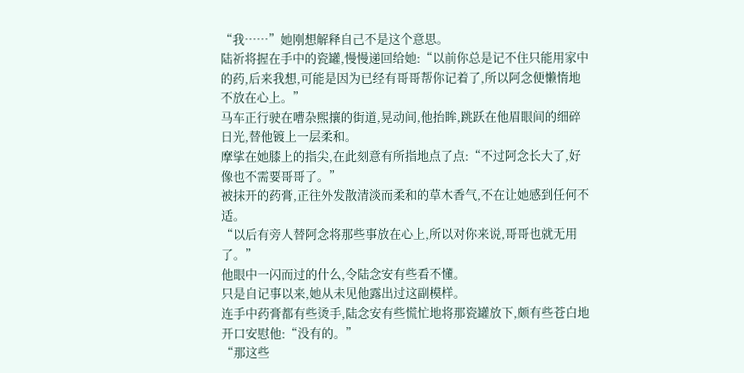“我……”她刚想解释自己不是这个意思。
陆祈将握在手中的瓷罐,慢慢递回给她:“以前你总是记不住只能用家中的药,后来我想,可能是因为已经有哥哥帮你记着了,所以阿念便懒惰地不放在心上。”
马车正行驶在嘈杂熙攘的街道,晃动间,他抬眸,跳跃在他眉眼间的细碎日光,替他镀上一层柔和。
摩挲在她膝上的指尖,在此刻意有所指地点了点:“不过阿念长大了,好像也不需要哥哥了。”
被抹开的药膏,正往外发散清淡而柔和的草木香气,不在让她感到任何不适。
“以后有旁人替阿念将那些事放在心上,所以对你来说,哥哥也就无用了。”
他眼中一闪而过的什么,令陆念安有些看不懂。
只是自记事以来,她从未见他露出过这副模样。
连手中药膏都有些烫手,陆念安有些慌忙地将那瓷罐放下,颇有些苍白地开口安慰他:“没有的。”
“那这些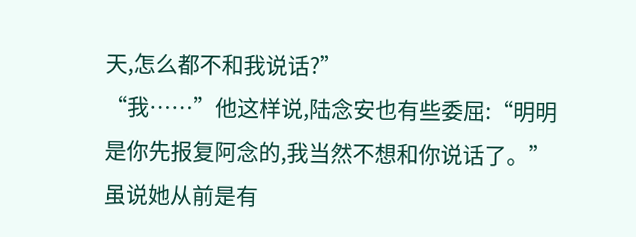天,怎么都不和我说话?”
“我……”他这样说,陆念安也有些委屈:“明明是你先报复阿念的,我当然不想和你说话了。”
虽说她从前是有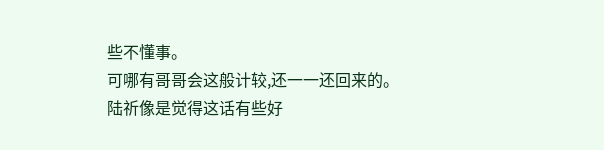些不懂事。
可哪有哥哥会这般计较,还一一还回来的。
陆祈像是觉得这话有些好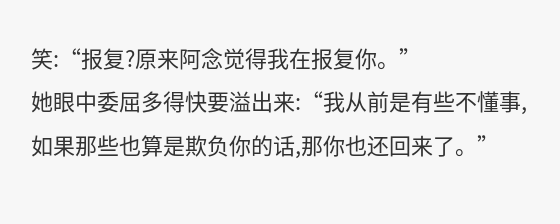笑:“报复?原来阿念觉得我在报复你。”
她眼中委屈多得快要溢出来:“我从前是有些不懂事,如果那些也算是欺负你的话,那你也还回来了。”